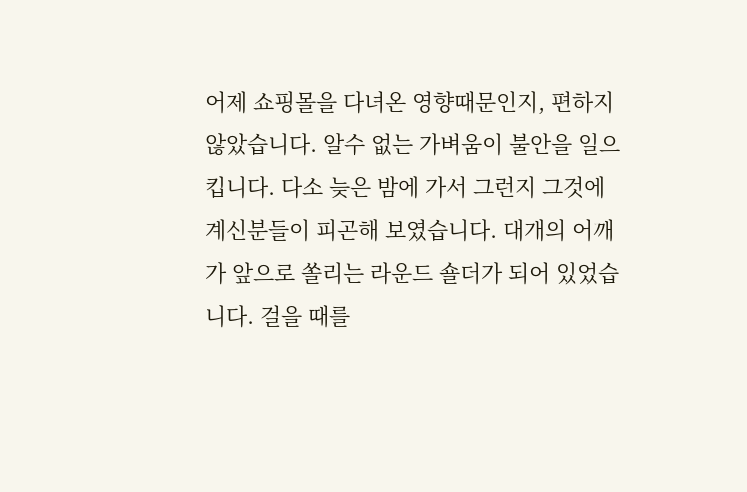어제 쇼핑몰을 다녀온 영향때문인지, 편하지 않았습니다. 알수 없는 가벼움이 불안을 일으킵니다. 다소 늦은 밤에 가서 그런지 그것에 계신분들이 피곤해 보였습니다. 대개의 어깨가 앞으로 쏠리는 라운드 숄더가 되어 있었습니다. 걸을 때를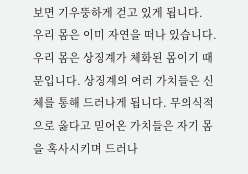보면 기우뚱하게 걷고 있게 됩니다.
우리 몸은 이미 자연을 떠나 있습니다. 우리 몸은 상징계가 체화된 몸이기 때문입니다. 상징계의 여러 가치들은 신체를 통해 드러나게 됩니다. 무의식적으로 옳다고 믿어온 가치들은 자기 몸을 혹사시키며 드러나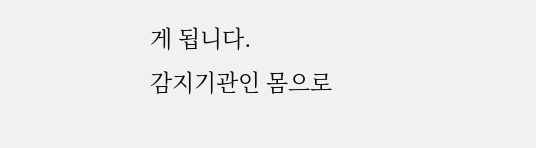게 됩니다.
감지기관인 몸으로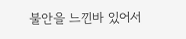불안을 느낀바 있어서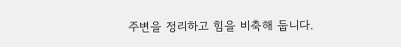주변을 정리하고 힘을 비축해 둡니다.